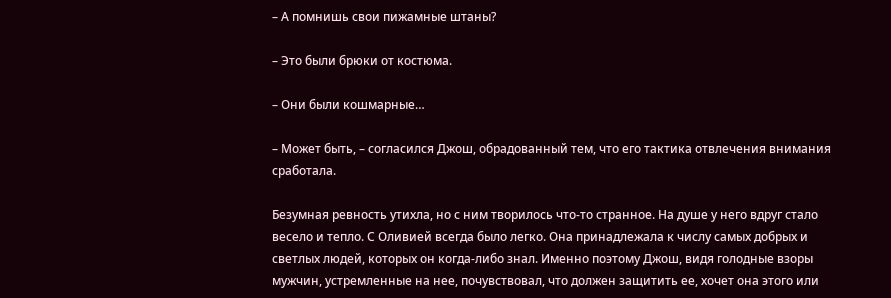– А помнишь свои пижамные штаны?

– Это были брюки от костюма.

– Они были кошмарные…

– Может быть, – согласился Джош, обрадованный тем, что его тактика отвлечения внимания сработала.

Безумная ревность утихла, но с ним творилось что-то странное. На душе у него вдруг стало весело и тепло. С Оливией всегда было легко. Она принадлежала к числу самых добрых и светлых людей, которых он когда-либо знал. Именно поэтому Джош, видя голодные взоры мужчин, устремленные на нее, почувствовал, что должен защитить ее, хочет она этого или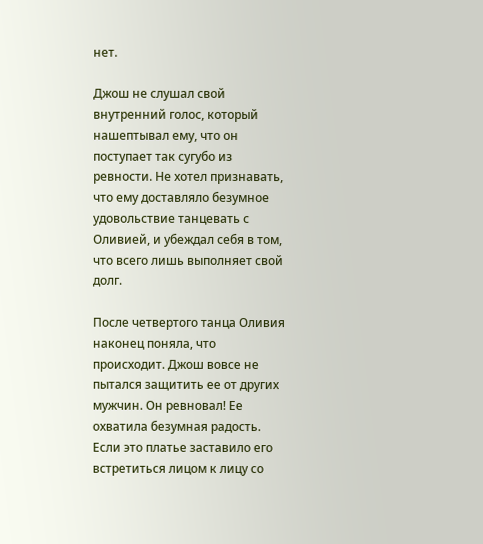нет.

Джош не слушал свой внутренний голос, который нашептывал ему, что он поступает так сугубо из ревности. Не хотел признавать, что ему доставляло безумное удовольствие танцевать с Оливией, и убеждал себя в том, что всего лишь выполняет свой долг.

После четвертого танца Оливия наконец поняла, что происходит. Джош вовсе не пытался защитить ее от других мужчин. Он ревновал! Ее охватила безумная радость. Если это платье заставило его встретиться лицом к лицу со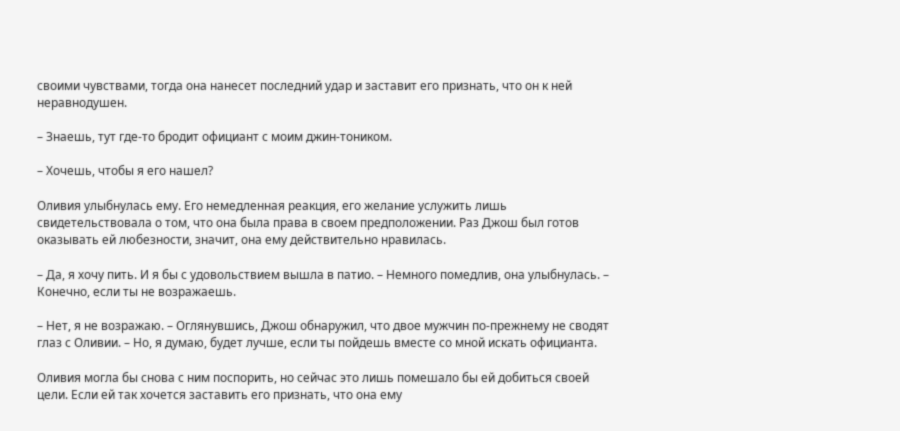своими чувствами, тогда она нанесет последний удар и заставит его признать, что он к ней неравнодушен.

– Знаешь, тут где-то бродит официант с моим джин-тоником.

– Хочешь, чтобы я его нашел?

Оливия улыбнулась ему. Его немедленная реакция, его желание услужить лишь свидетельствовала о том, что она была права в своем предположении. Раз Джош был готов оказывать ей любезности, значит, она ему действительно нравилась.

– Да, я хочу пить. И я бы с удовольствием вышла в патио. – Немного помедлив, она улыбнулась. – Конечно, если ты не возражаешь.

– Нет, я не возражаю. – Оглянувшись, Джош обнаружил, что двое мужчин по-прежнему не сводят глаз с Оливии. – Но, я думаю, будет лучше, если ты пойдешь вместе со мной искать официанта.

Оливия могла бы снова с ним поспорить, но сейчас это лишь помешало бы ей добиться своей цели. Если ей так хочется заставить его признать, что она ему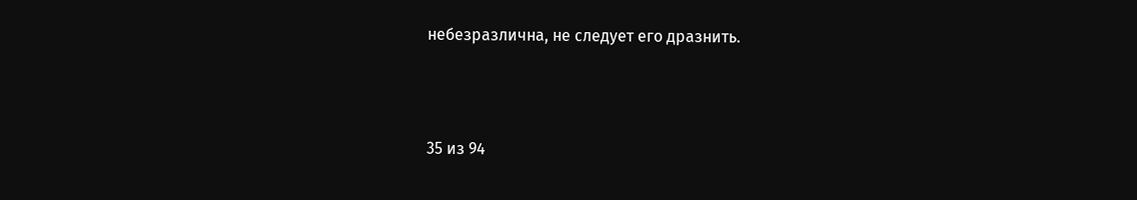небезразлична, не следует его дразнить.



35 из 94